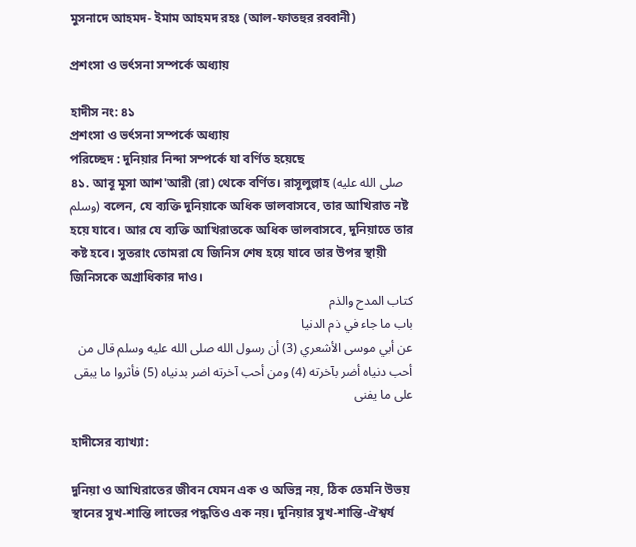মুসনাদে আহমদ- ইমাম আহমদ রহঃ (আল-ফাতহুর রব্বানী)

প্রশংসা ও ভর্ৎসনা সম্পর্কে অধ্যায়

হাদীস নং: ৪১
প্রশংসা ও ভর্ৎসনা সম্পর্কে অধ্যায়
পরিচ্ছেদ : দুনিয়ার নিন্দা সম্পর্কে যা বর্ণিত হয়েছে
৪১. আবূ মূসা আশ'আরী (রা) থেকে বর্ণিত। রাসূলুল্লাহ (صلى الله عليه وسلم) বলেন, যে ব্যক্তি দুনিয়াকে অধিক ভালবাসবে, তার আখিরাত নষ্ট হয়ে যাবে। আর যে ব্যক্তি আখিরাতকে অধিক ভালবাসবে, দুনিয়াতে তার কষ্ট হবে। সুতরাং তোমরা যে জিনিস শেষ হয়ে যাবে তার উপর স্থায়ী জিনিসকে অগ্রাধিকার দাও।
كتاب المدح والذم
باب ما جاء في ذم الدنيا
عن أبي موسى الأشعري (3) أن رسول الله صلى الله عليه وسلم قال من أحب دنياه أضر بآخرته (4) ومن أحب آخرته اضر بدنياه (5) فأثروا ما يبقى على ما يفنى

হাদীসের ব্যাখ্যা:

দুনিয়া ও আখিরাতের জীবন যেমন এক ও অভিন্ন নয়, ঠিক তেমনি উভয় স্থানের সুখ-শান্তি লাভের পদ্ধতিও এক নয়। দুনিয়ার সুখ-শান্তি-ঐশ্বর্য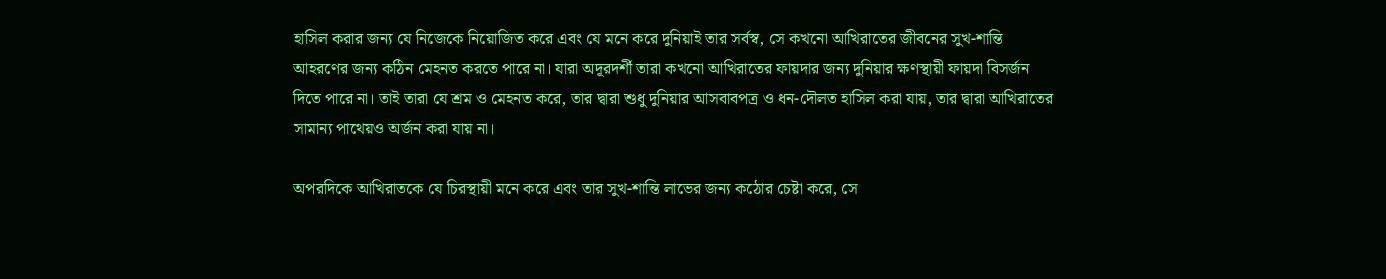হাসিল করার জন্য যে নিজেকে নিয়োজিত করে এবং যে মনে করে দুনিয়াই তার সর্বস্ব, সে কখনো আখিরাতের জীবনের সুখ-শান্তি আহরণের জন্য কঠিন মেহনত করতে পারে না। যারা অদূরদর্শী তারা কখনো আখিরাতের ফায়দার জন্য দুনিয়ার ক্ষণস্থায়ী ফায়দা বিসর্জন দিতে পারে না। তাই তারা যে শ্রম ও মেহনত করে, তার দ্বারা শুধু দুনিয়ার আসবাবপত্র ও ধন-দৌলত হাসিল করা যায়, তার দ্বারা আখিরাতের সামান্য পাথেয়ও অর্জন করা যায় না।

অপরদিকে আখিরাতকে যে চিরস্থায়ী মনে করে এবং তার সুখ-শান্তি লাভের জন্য কঠোর চেষ্টা করে, সে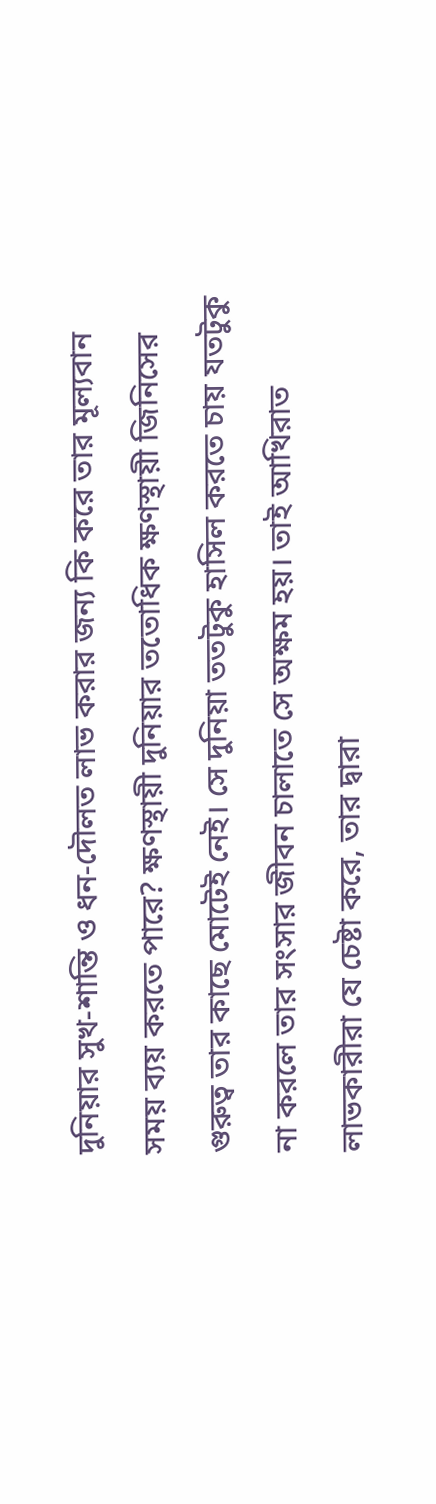দুনিয়ার সুখ-শান্তি ও ধন-দৌলত লাভ করার জন্য কি করে তার মূল্যবান সময় ব্যয় করতে পারে? ক্ষণস্থায়ী দুনিয়ার ততোধিক ক্ষণস্থায়ী জিনিসের গুরুত্ব তার কাছে মোটেই নেই। সে দুনিয়া ততটুকু হাসিল করতে চায় যতটুকু না করলে তার সংসার জীবন চালাতে সে অক্ষম হয়। তাই আখিরাত লাভকারীরা যে চেষ্টা করে, তার দ্বারা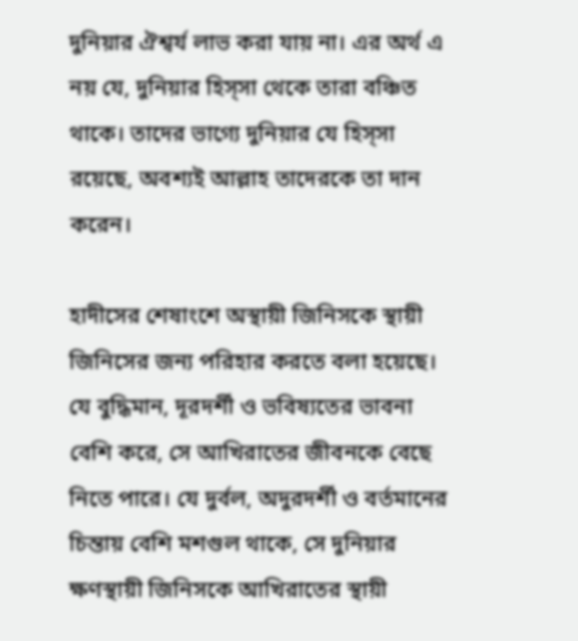দুনিয়ার ঐশ্বর্য লাভ করা যায় না। এর অর্থ এ নয় যে, দুনিয়ার হিস্সা থেকে তারা বঞ্চিত থাকে। তাদের ভাগ্যে দুনিয়ার যে হিস্সা রয়েছে, অবশ্যই আল্লাহ তাদেরকে তা দান করেন।

হাদীসের শেষাংশে অস্থায়ী জিনিসকে স্থায়ী জিনিসের জন্য পরিহার করতে বলা হয়েছে। যে বুদ্ধিমান, দূরদর্শী ও ভবিষ্যতের ভাবনা বেশি করে, সে আখিরাতের জীবনকে বেছে নিতে পারে। যে দুর্বল, অদুরদর্শী ও বর্তমানের চিন্তায় বেশি মশগুল থাকে, সে দুনিয়ার ক্ষণস্থায়ী জিনিসকে আখিরাতের স্থায়ী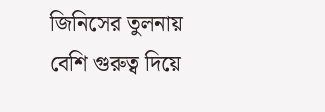জিনিসের তুলনায় বেশি গুরুত্ব দিয়ে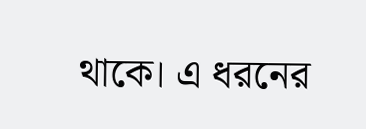থাকে। এ ধরনের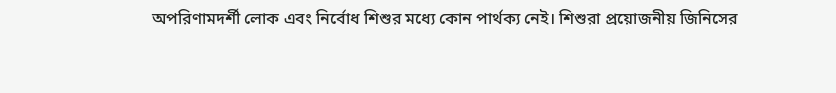অপরিণামদর্শী লোক এবং নির্বোধ শিশুর মধ্যে কোন পার্থক্য নেই। শিশুরা প্রয়োজনীয় জিনিসের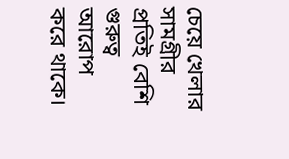চেয়ে খেলার সামগ্রীর প্রতিই বেশি গুরুত্ব আরোপ করে থাকে।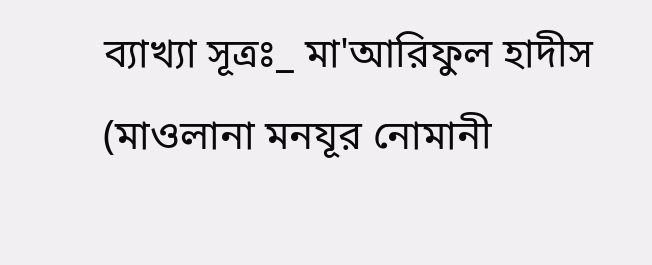ব্যাখ্যা সূত্রঃ_ মা'আরিফুল হাদীস (মাওলানা মনযূর নোমানী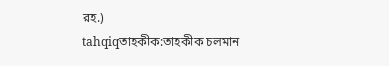রহ.)
tahqiqতাহকীক:তাহকীক চলমান